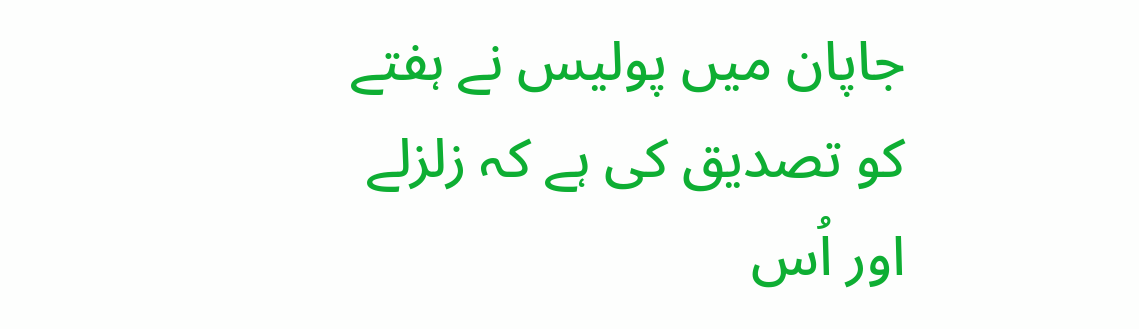جاپان میں پولیس نے ہفتے کو تصدیق کی ہے کہ زلزلے اور اُس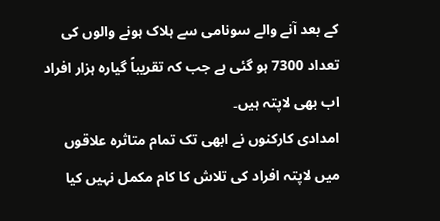کے بعد آنے والے سونامی سے ہلاک ہونے والوں کی تعداد 7300 ہو گئی ہے جب کہ تقریباً گیارہ ہزار افراد اب بھی لاپتہ ہیں۔
امدادی کارکنوں نے ابھی تک تمام متاثرہ علاقوں میں لاپتہ افراد کی تلاش کا کام مکمل نہیں کیا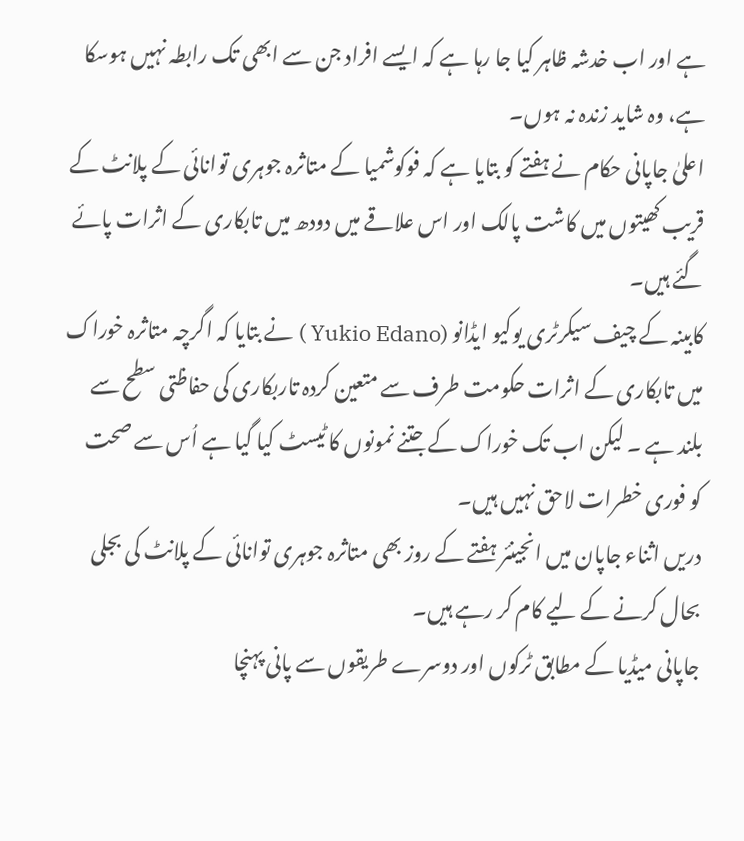ہے اور اب خدشہ ظاہر کیا جا رہا ہے کہ ایسے افراد جن سے ابھی تک رابطہ نہیں ہوسکا ہے، وہ شاید زندہ نہ ہوں۔
اعلیٰ جاپانی حکام نے ہفتے کو بتایا ہے کہ فوکوشمیا کے متاثرہ جوہری توانائی کے پلانٹ کے قریب کھیتوں میں کاشت پالک اور اس علاقے میں دودھ میں تابکاری کے اثرات پائے گئے ہیں۔
کابینہ کے چیف سیکرٹری یوکیو ایڈانو (Yukio Edano ) نے بتایا کہ اگرچہ متاثرہ خوراک میں تابکاری کے اثرات حکومت طرف سے متعین کردہ تاربکاری کی حفاظتی سطح سے بلند ہے ۔ لیکن اب تک خوراک کے جتنے نمونوں کا ٹیسٹ کیا گیا ہے اُس سے صحت کو فوری خطرات لاحق نہیں ہیں۔
دریں اثناء جاپان میں انجینئر ہفتے کے روز بھی متاثرہ جوہری توانائی کے پلانٹ کی بجلی بحال کرنے کے لیے کام کر رہے ہیں۔
جاپانی میڈیا کے مطابق ٹرکوں اور دوسرے طریقوں سے پانی پہنچا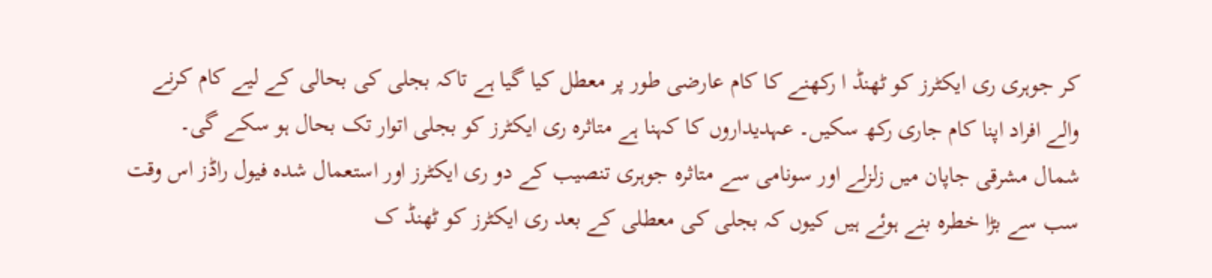کر جوہری ری ایکٹرز کو ٹھنڈ ا رکھنے کا کام عارضی طور پر معطل کیا گیا ہے تاکہ بجلی کی بحالی کے لیے کام کرنے والے افراد اپنا کام جاری رکھ سکیں۔ عہدیداروں کا کہنا ہے متاثرہ ری ایکٹرز کو بجلی اتوار تک بحال ہو سکے گی۔
شمال مشرقی جاپان میں زلزلے اور سونامی سے متاثرہ جوہری تنصیب کے دو ری ایکٹرز اور استعمال شدہ فیول راڈز اس وقت سب سے بڑا خطرہ بنے ہوئے ہیں کیوں کہ بجلی کی معطلی کے بعد ری ایکٹرز کو ٹھنڈ ک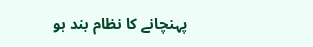پہنچانے کا نظام بند ہو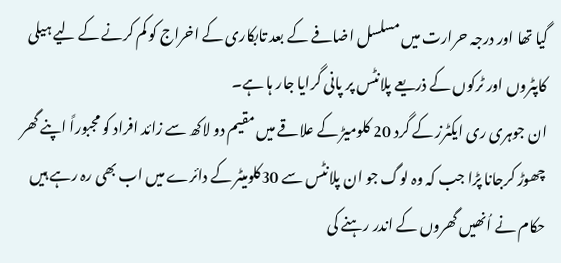گیا تھا اور درجہ حرارت میں مسلسل اضافے کے بعد تابکاری کے اخراج کو کم کرنے کے لیے ہیلی کاپٹروں اور ٹرکوں کے ذریعے پلانٹس پر پانی گرایا جار ہا ہے۔
ان جوہری ری ایکٹرز کے گرد 20 کلومیڑ کے علاقے میں مقیم دو لاکھ سے زائد افراد کو مجبوراً اپنے گھر چھوڑ کرجانا پڑا جب کہ وہ لوگ جو ان پلانٹس سے 30کلومیٹر کے دائرے میں اب بھی رہ رہے ہیں حکام نے اُنھیں گھروں کے اندر رہنے کی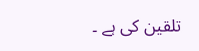تلقین کی ہے ۔